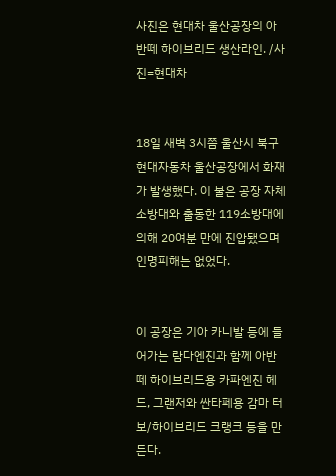사진은 현대차 울산공장의 아반떼 하이브리드 생산라인. /사진=현대차


18일 새벽 3시쯤 울산시 북구 현대자동차 울산공장에서 화재가 발생했다. 이 불은 공장 자체 소방대와 출동한 119소방대에 의해 20여분 만에 진압됐으며 인명피해는 없었다.


이 공장은 기아 카니발 등에 들어가는 람다엔진과 함께 아반떼 하이브리드용 카파엔진 헤드, 그랜저와 싼타페용 감마 터보/하이브리드 크랭크 등을 만든다.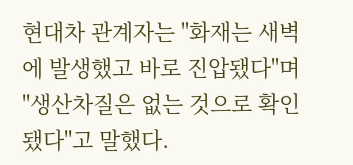현대차 관계자는 "화재는 새벽에 발생했고 바로 진압됐다"며 "생산차질은 없는 것으로 확인됐다"고 말했다.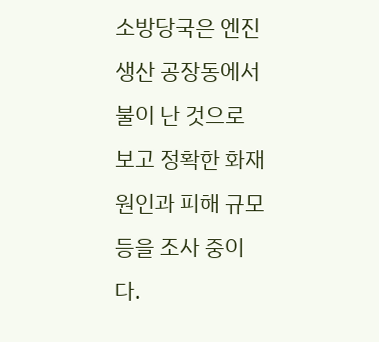소방당국은 엔진 생산 공장동에서 불이 난 것으로 보고 정확한 화재 원인과 피해 규모 등을 조사 중이다.